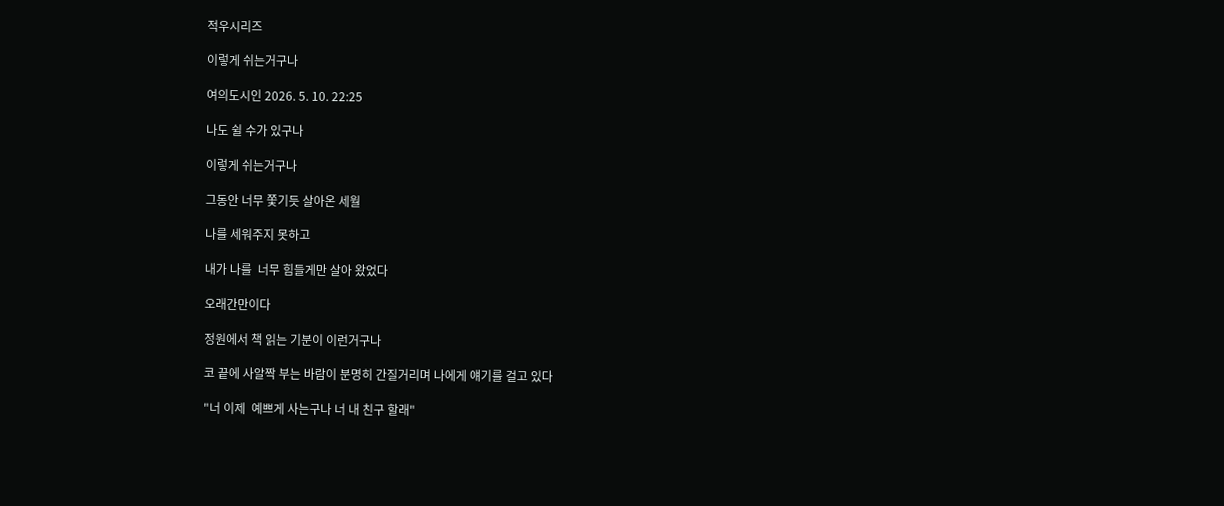적우시리즈

이렇게 쉬는거구나

여의도시인 2026. 5. 10. 22:25

나도 쉴 수가 있구나

이렇게 쉬는거구나

그동안 너무 쫓기듯 살아온 세월

나를 세워주지 못하고

내가 나를  너무 힘들게만 살아 왔었다

오래간만이다

정원에서 책 읽는 기분이 이런거구나

코 끝에 사알짝 부는 바람이 분명히 간질거리며 나에게 얘기를 걸고 있다

"너 이제  예쁘게 사는구나 너 내 친구 할래"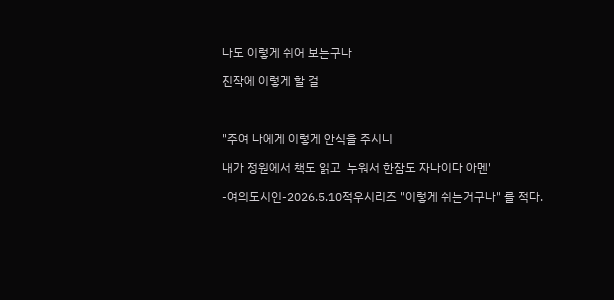나도 이렇게 쉬어 보는구나

진작에 이렇게 할 걸



"주여 나에게 이렇게 안식을 주시니

내가 정원에서 책도 읽고  누워서 한잠도 자나이다 아멘'

-여의도시인-2026.5.10적우시리즈 "이렇게 쉬는거구나" 를 적다.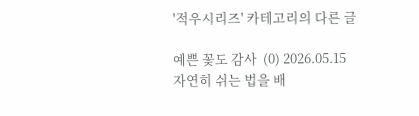'적우시리즈' 카테고리의 다른 글

예쁜 꽃도 감사  (0) 2026.05.15
자연히 쉬는 법을 배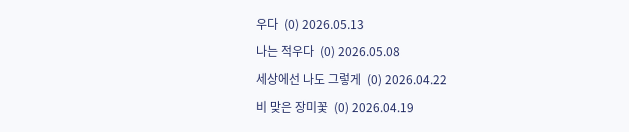우다  (0) 2026.05.13
나는 적우다  (0) 2026.05.08
세상에선 나도 그렇게  (0) 2026.04.22
비 맞은 장미꽃  (0) 2026.04.19